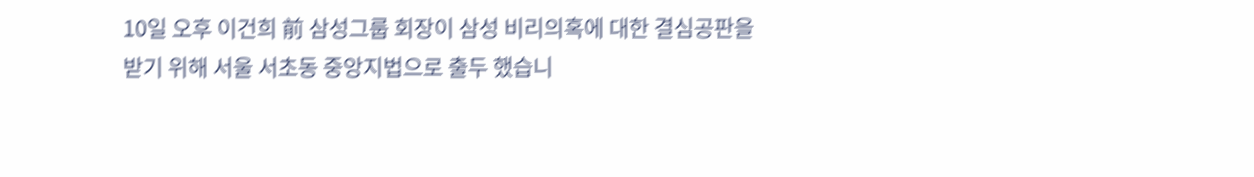10일 오후 이건희 前 삼성그룹 회장이 삼성 비리의혹에 대한 결심공판을 받기 위해 서울 서초동 중앙지법으로 출두 했습니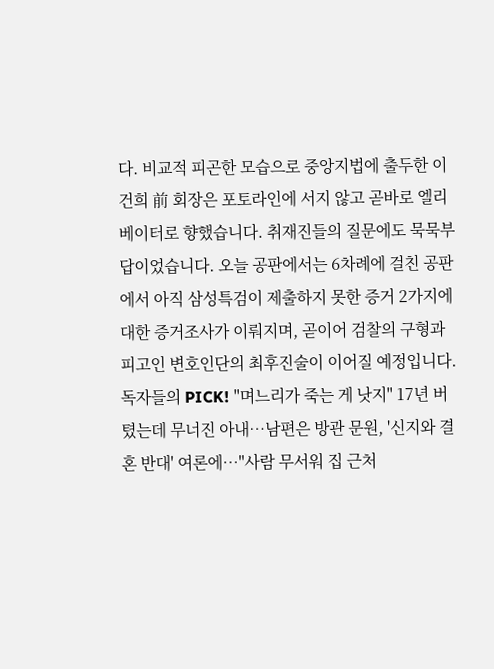다. 비교적 피곤한 모습으로 중앙지법에 출두한 이건희 前 회장은 포토라인에 서지 않고 곧바로 엘리베이터로 향했습니다. 취재진들의 질문에도 묵묵부답이었습니다. 오늘 공판에서는 6차례에 걸친 공판에서 아직 삼성특검이 제출하지 못한 증거 2가지에 대한 증거조사가 이뤄지며, 곧이어 검찰의 구형과 피고인 변호인단의 최후진술이 이어질 예정입니다. 독자들의 PICK! "며느리가 죽는 게 낫지" 17년 버텼는데 무너진 아내…남편은 방관 문원, '신지와 결혼 반대' 여론에…"사람 무서워 집 근처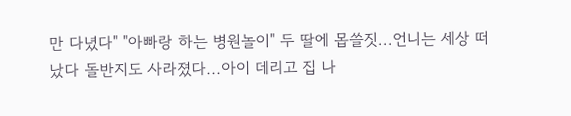만 다녔다" "아빠랑 하는 병원놀이" 두 딸에 몹쓸짓...언니는 세상 떠났다 돌반지도 사라졌다...아이 데리고 집 나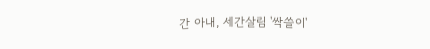간 아내, 세간살림 '싹쓸이'